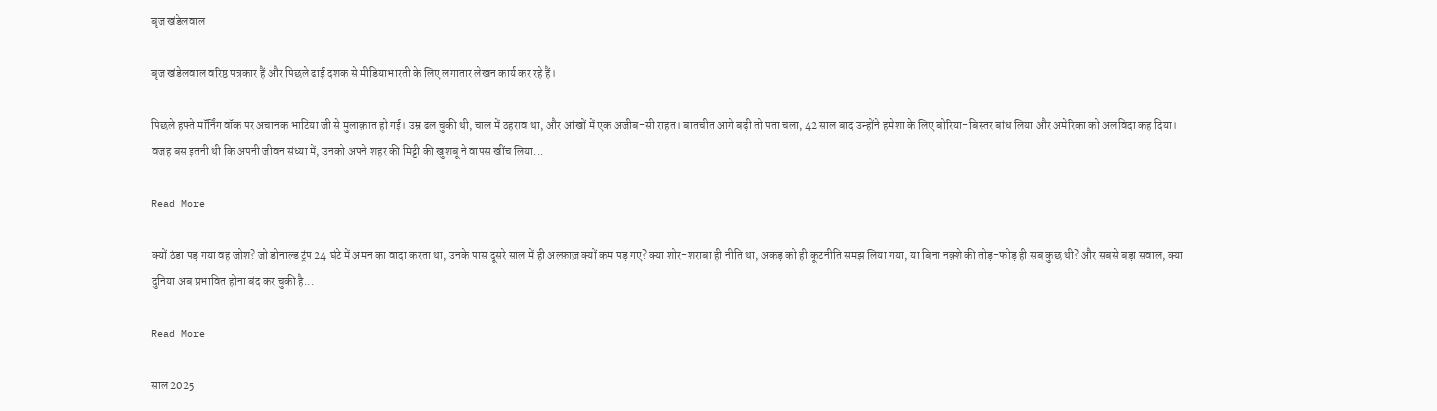बृज खंडेलवाल

बृज खंडेलवाल वरिष्ठ पत्रकार हैं और पिछले ढाई दशक से मीडियाभारती के लिए लगातार लेखन कार्य कर रहे हैं।

पिछले हफ्ते मॉर्निंग वॉक पर अचानक भाटिया जी से मुलाक़ात हो गई। उम्र ढल चुकी थी, चाल में ठहराव था, और आंखों में एक अजीब-सी राहत। बातचीत आगे बढ़ी तो पता चला, 42 साल बाद उन्होंने हमेशा के लिए बोरिया-बिस्तर बांध लिया और अमेरिका को अलविदा कह दिया। वजह बस इतनी थी कि अपनी जीवन संध्या में, उनको अपने शहर की मिट्टी की खुशबू ने वापस खींच लिया...

Read More

क्यों ठंडा पड़ गया वह जोश? जो डोनाल्ड ट्रंप 24 घंटे में अमन का वादा करता था, उनके पास दूसरे साल में ही अल्फ़ाज़ क्यों कम पड़ गए? क्या शोर-शराबा ही नीति था, अकड़ को ही कूटनीति समझ लिया गया, या बिना नक़्शे की तोड़-फोड़ ही सब कुछ थी? और सबसे बड़ा सवाल, क्या दुनिया अब प्रभावित होना बंद कर चुकी है...

Read More

साल 2025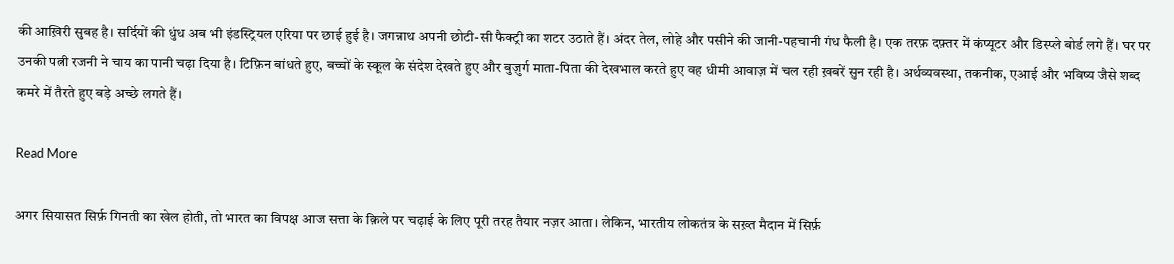की आख़िरी सुबह है। सर्दियों की धुंध अब भी इंडस्ट्रियल एरिया पर छाई हुई है। जगन्नाथ अपनी छोटी-सी फैक्ट्री का शटर उठाते हैं। अंदर तेल, लोहे और पसीने की जानी-पहचानी गंध फैली है। एक तरफ़ दफ़्तर में कंप्यूटर और डिस्प्ले बोर्ड लगे हैं। घर पर उनकी पत्नी रजनी ने चाय का पानी चढ़ा दिया है। टिफ़िन बांधते हुए, बच्चों के स्कूल के संदेश देखते हुए और बुज़ुर्ग माता-पिता की देखभाल करते हुए वह धीमी आवाज़ में चल रही ख़बरें सुन रही है। अर्थव्यवस्था, तकनीक, एआई और भविष्य जैसे शब्द कमरे में तैरते हुए बड़े अच्छे लगते हैं।

Read More

अगर सियासत सिर्फ़ गिनती का खेल होती, तो भारत का विपक्ष आज सत्ता के क़िले पर चढ़ाई के लिए पूरी तरह तैयार नज़र आता। लेकिन, भारतीय लोकतंत्र के सख़्त मैदान में सिर्फ़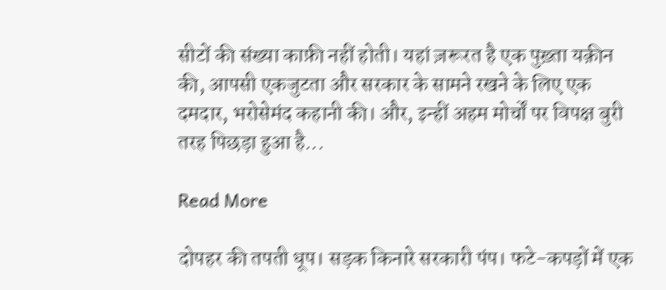सीटों की संख्या काफ़ी नहीं होती। यहां ज़रूरत है एक पुख़्ता यक़ीन की, आपसी एकजुटता और सरकार के सामने रखने के लिए एक दमदार, भरोसेमंद कहानी की। और, इन्हीं अहम मोर्चों पर विपक्ष बुरी तरह पिछड़ा हुआ है...

Read More

दोपहर की तपती धूप। सड़क किनारे सरकारी पंप। फटे-कपड़ों में एक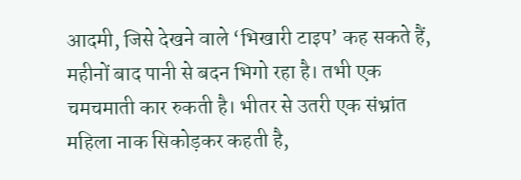आदमी, जिसे देखने वाले ‘भिखारी टाइप’ कह सकते हैं, महीनों बाद पानी से बदन भिगो रहा है। तभी एक चमचमाती कार रुकती है। भीतर से उतरी एक संभ्रांत महिला नाक सिकोड़कर कहती है,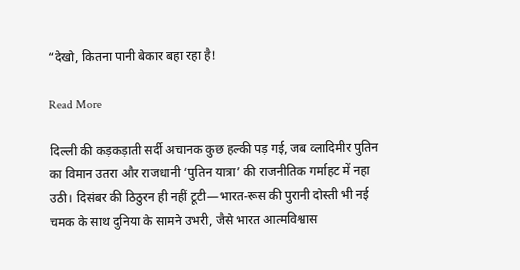“देखो, कितना पानी बेकार बहा रहा है!

Read More

दिल्ली की कड़कड़ाती सर्दी अचानक कुछ हल्की पड़ गई, जब व्लादिमीर पुतिन का विमान उतरा और राजधानी ‘पुतिन यात्रा’ की राजनीतिक गर्माहट में नहा उठी। दिसंबर की ठिठुरन ही नहीं टूटी—भारत-रूस की पुरानी दोस्ती भी नई चमक के साथ दुनिया के सामने उभरी, जैसे भारत आत्मविश्वास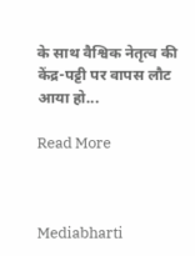के साथ वैश्विक नेतृत्व की केंद्र-पट्टी पर वापस लौट आया हो...

Read More



Mediabharti